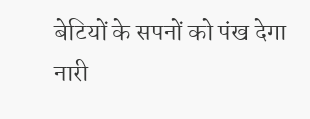बेटियों के सपनों को पंख देगा नारी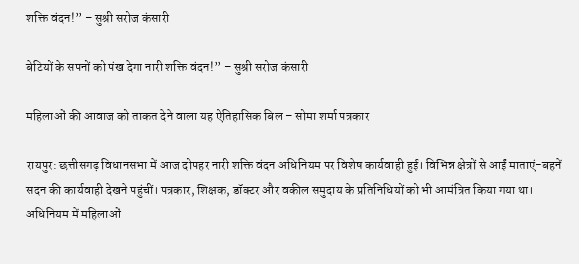शक्ति वंदन!” – सुश्री सरोज कंसारी

बेटियों के सपनों को पंख देगा नारी शक्ति वंदन!” – सुश्री सरोज कंसारी

महिलाओं की आवाज को ताकत देने वाला यह ऐतिहासिक बिल – सोमा शर्मा पत्रकार

रायपुर: छत्तीसगढ़ विधानसभा में आज दोपहर नारी शक्ति वंदन अधिनियम पर विशेष कार्यवाही हुई। विभिन्न क्षेत्रों से आईं माताएं-बहनें सदन की कार्यवाही देखने पहुंचीं। पत्रकार, शिक्षक, डॉक्टर और वकील समुदाय के प्रतिनिधियों को भी आमंत्रित किया गया था। अधिनियम में महिलाओं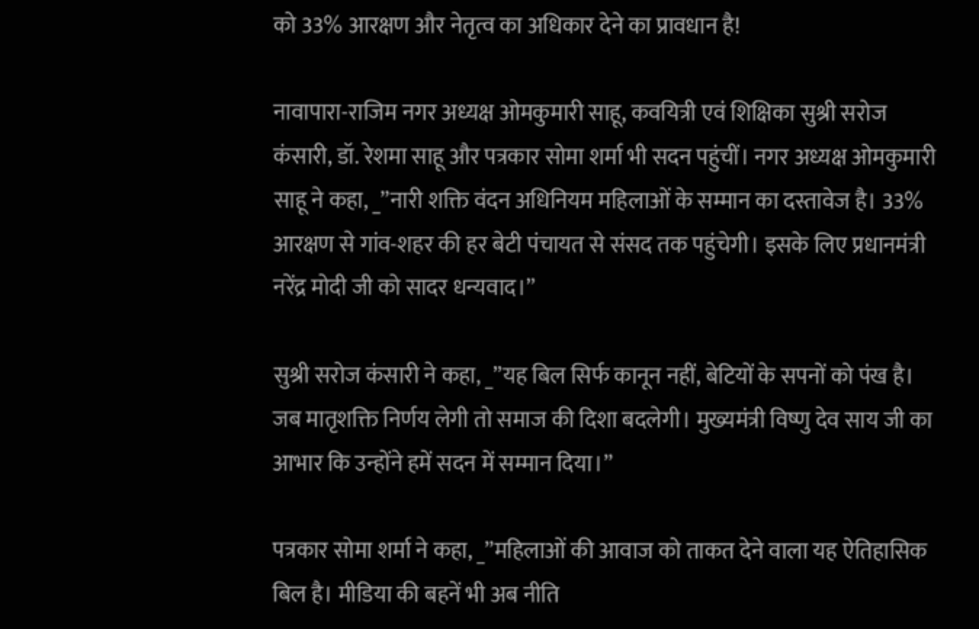को 33% आरक्षण और नेतृत्व का अधिकार देने का प्रावधान है!

नावापारा-राजिम नगर अध्यक्ष ओमकुमारी साहू, कवयित्री एवं शिक्षिका सुश्री सरोज कंसारी, डॉ. रेशमा साहू और पत्रकार सोमा शर्मा भी सदन पहुंचीं। नगर अध्यक्ष ओमकुमारी साहू ने कहा, _”नारी शक्ति वंदन अधिनियम महिलाओं के सम्मान का दस्तावेज है। 33% आरक्षण से गांव-शहर की हर बेटी पंचायत से संसद तक पहुंचेगी। इसके लिए प्रधानमंत्री नरेंद्र मोदी जी को सादर धन्यवाद।”

सुश्री सरोज कंसारी ने कहा, _”यह बिल सिर्फ कानून नहीं, बेटियों के सपनों को पंख है। जब मातृशक्ति निर्णय लेगी तो समाज की दिशा बदलेगी। मुख्यमंत्री विष्णु देव साय जी का आभार कि उन्होंने हमें सदन में सम्मान दिया।”

पत्रकार सोमा शर्मा ने कहा, _”महिलाओं की आवाज को ताकत देने वाला यह ऐतिहासिक बिल है। मीडिया की बहनें भी अब नीति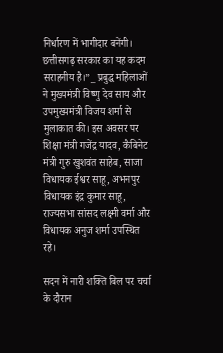निर्धारण में भागीदार बनेंगी। छत्तीसगढ़ सरकार का यह कदम सराहनीय है।”_ प्रबुद्ध महिलाओं ने मुख्यमंत्री विष्णु देव साय और उपमुख्यमंत्री विजय शर्मा से मुलाकात की। इस अवसर पर शिक्षा मंत्री गजेंद्र यादव, कैबिनेट मंत्री गुरु खुशवंत साहेब, साजा विधायक ईश्वर साहू, अभनपुर विधायक इंद्र कुमार साहू, राज्यसभा सांसद लक्ष्मी वर्मा और विधायक अनुज शर्मा उपस्थित रहे।

सदन में नारी शक्ति बिल पर चर्चा के दौरान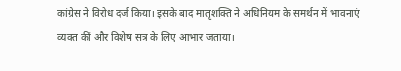कांग्रेस ने विरोध दर्ज किया। इसके बाद मातृशक्ति ने अधिनियम के समर्थन में भावनाएं व्यक्त कीं और विशेष सत्र के लिए आभार जताया।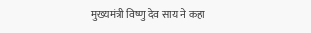मुख्यमंत्री विष्णु देव साय ने कहा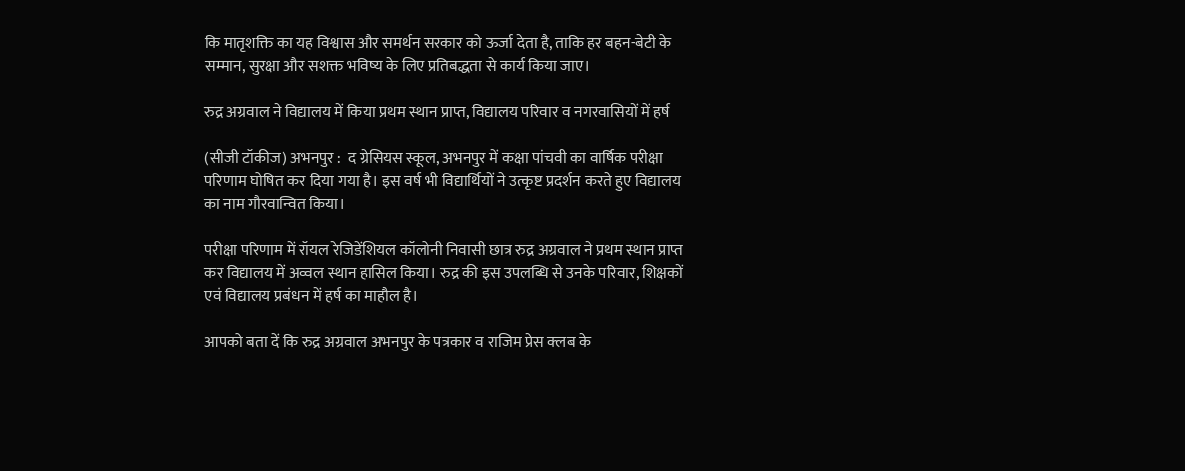कि मातृशक्ति का यह विश्वास और समर्थन सरकार को ऊर्जा देता है, ताकि हर बहन-बेटी के सम्मान, सुरक्षा और सशक्त भविष्य के लिए प्रतिबद्धता से कार्य किया जाए।

रुद्र अग्रवाल ने विद्यालय में किया प्रथम स्थान प्राप्त, विद्यालय परिवार व नगरवासियों में हर्ष

(सीजी टॉकीज) अभनपुर :  द ग्रेसियस स्कूल, अभनपुर में कक्षा पांचवी का वार्षिक परीक्षा परिणाम घोषित कर दिया गया है। इस वर्ष भी विद्यार्थियों ने उत्कृष्ट प्रदर्शन करते हुए विद्यालय का नाम गौरवान्वित किया।

परीक्षा परिणाम में रॉयल रेजिडेंशियल कॉलोनी निवासी छात्र रुद्र अग्रवाल ने प्रथम स्थान प्राप्त कर विद्यालय में अव्वल स्थान हासिल किया। रुद्र की इस उपलब्धि से उनके परिवार, शिक्षकों एवं विद्यालय प्रबंधन में हर्ष का माहौल है।

आपको बता दें कि रुद्र अग्रवाल अभनपुर के पत्रकार व राजिम प्रेस क्लब के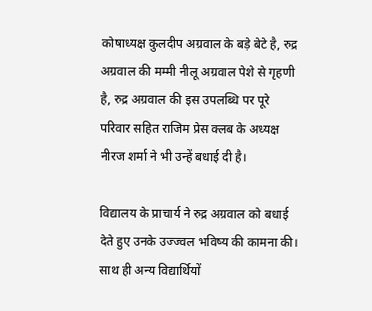कोषाध्यक्ष कुलदीप अग्रवाल के बड़े बेटे है, रुद्र अग्रवाल की मम्मी नीलू अग्रवाल पेशे से गृहणी है, रुद्र अग्रवाल की इस उपलब्धि पर पूरे परिवार सहित राजिम प्रेस क्लब के अध्यक्ष नीरज शर्मा ने भी उन्हें बधाई दी है।

विद्यालय के प्राचार्य ने रुद्र अग्रवाल को बधाई देते हुए उनके उज्ज्वल भविष्य की कामना की। साथ ही अन्य विद्यार्थियों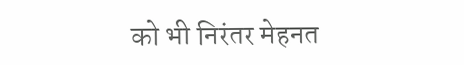को भी निरंतर मेहनत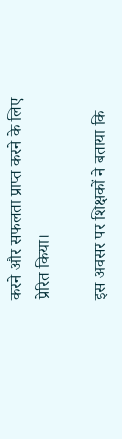करने और सफलता प्राप्त करने के लिए प्रेरित किया।

इस अवसर पर शिक्षकों ने बताया कि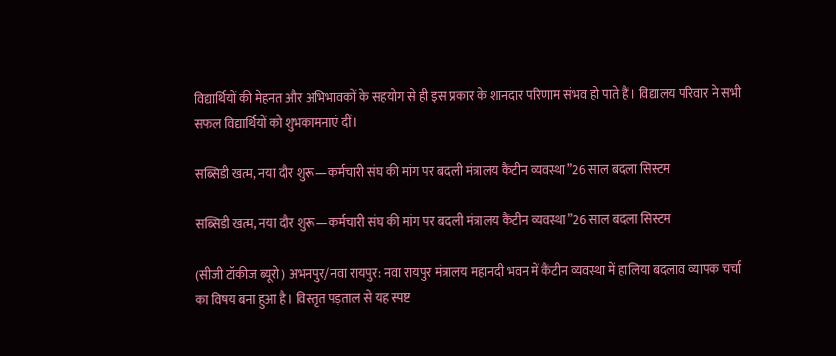विद्यार्थियों की मेहनत और अभिभावकों के सहयोग से ही इस प्रकार के शानदार परिणाम संभव हो पाते हैं। विद्यालय परिवार ने सभी सफल विद्यार्थियों को शुभकामनाएं दीं।

सब्सिडी खत्म, नया दौर शुरू—कर्मचारी संघ की मांग पर बदली मंत्रालय कैंटीन व्यवस्था”26 साल बदला सिस्टम

सब्सिडी खत्म, नया दौर शुरू—कर्मचारी संघ की मांग पर बदली मंत्रालय कैंटीन व्यवस्था”26 साल बदला सिस्टम

(सीजी टॉकीज ब्यूरो) अभनपुर/नवा रायपुर: नवा रायपुर मंत्रालय महानदी भवन में कैंटीन व्यवस्था में हालिया बदलाव व्यापक चर्चा का विषय बना हुआ है। विस्तृत पड़ताल से यह स्पष्ट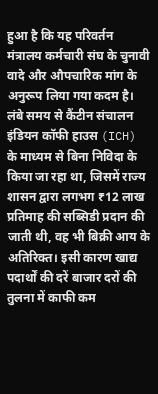हुआ है कि यह परिवर्तन मंत्रालय कर्मचारी संघ के चुनावी वादे और औपचारिक मांग के अनुरूप लिया गया कदम है। लंबे समय से कैंटीन संचालन इंडियन कॉफी हाउस (ICH) के माध्यम से बिना निविदा के किया जा रहा था, जिसमें राज्य शासन द्वारा लगभग ₹12 लाख प्रतिमाह की सब्सिडी प्रदान की जाती थी, वह भी बिक्री आय के अतिरिक्त। इसी कारण खाद्य पदार्थों की दरें बाजार दरों की तुलना में काफी कम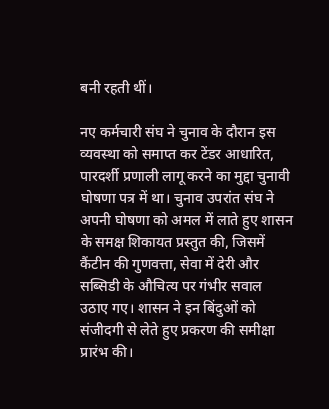बनी रहती थीं।

नए कर्मचारी संघ ने चुनाव के दौरान इस व्यवस्था को समाप्त कर टेंडर आधारित, पारदर्शी प्रणाली लागू करने का मुद्दा चुनावी घोषणा पत्र में था। चुनाव उपरांत संघ ने अपनी घोषणा को अमल में लाते हुए शासन के समक्ष शिकायत प्रस्तुत की, जिसमें कैंटीन की गुणवत्ता, सेवा में देरी और सब्सिडी के औचित्य पर गंभीर सवाल उठाए गए। शासन ने इन बिंदुओं को संजीदगी से लेते हुए प्रकरण की समीक्षा प्रारंभ की।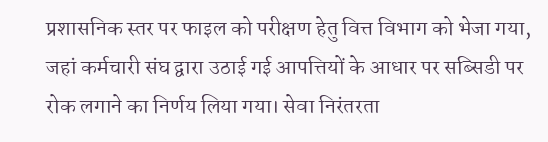प्रशासनिक स्तर पर फाइल को परीक्षण हेतु वित्त विभाग को भेजा गया, जहां कर्मचारी संघ द्वारा उठाई गई आपत्तियों के आधार पर सब्सिडी पर रोक लगाने का निर्णय लिया गया। सेवा निरंतरता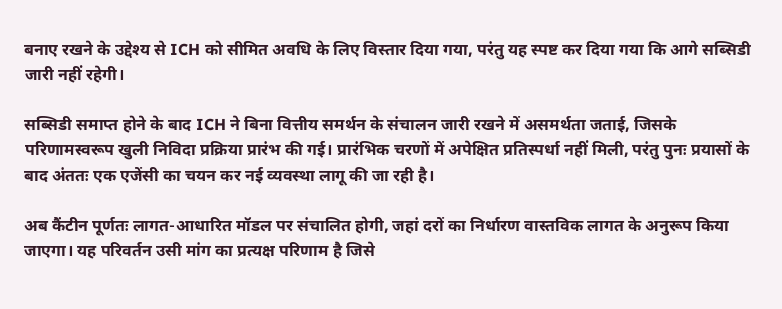बनाए रखने के उद्देश्य से ICH को सीमित अवधि के लिए विस्तार दिया गया, परंतु यह स्पष्ट कर दिया गया कि आगे सब्सिडी जारी नहीं रहेगी।

सब्सिडी समाप्त होने के बाद ICH ने बिना वित्तीय समर्थन के संचालन जारी रखने में असमर्थता जताई, जिसके परिणामस्वरूप खुली निविदा प्रक्रिया प्रारंभ की गई। प्रारंभिक चरणों में अपेक्षित प्रतिस्पर्धा नहीं मिली, परंतु पुनः प्रयासों के बाद अंततः एक एजेंसी का चयन कर नई व्यवस्था लागू की जा रही है।

अब कैंटीन पूर्णतः लागत-आधारित मॉडल पर संचालित होगी, जहां दरों का निर्धारण वास्तविक लागत के अनुरूप किया जाएगा। यह परिवर्तन उसी मांग का प्रत्यक्ष परिणाम है जिसे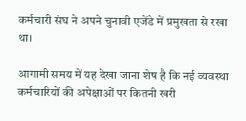कर्मचारी संघ ने अपने चुनावी एजेंडे में प्रमुखता से रखा था।

आगामी समय में यह देखा जाना शेष है कि नई व्यवस्था कर्मचारियों की अपेक्षाओं पर कितनी खरी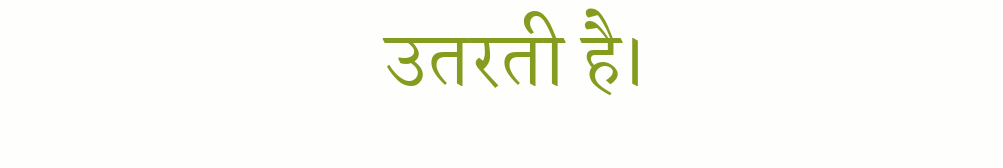उतरती है।